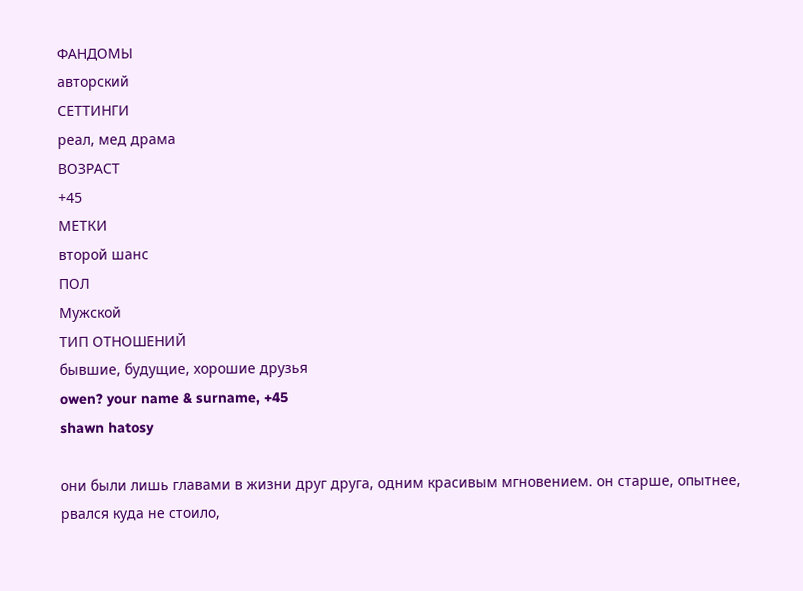ФАНДОМЫ
авторский
СЕТТИНГИ
реал, мед драма
ВОЗРАСТ
+45
МЕТКИ
второй шанс
ПОЛ
Мужской
ТИП ОТНОШЕНИЙ
бывшие, будущие, хорошие друзья
owen? your name & surname, +45
shawn hatosy

они были лишь главами в жизни друг друга, одним красивым мгновением. он старше, опытнее, рвался куда не стоило,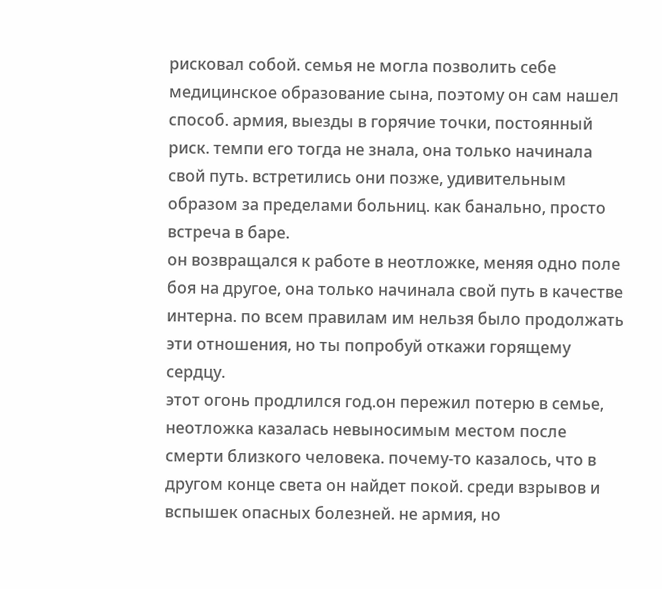рисковал собой. семья не могла позволить себе медицинское образование сына, поэтому он сам нашел способ. армия, выезды в горячие точки, постоянный риск. темпи его тогда не знала, она только начинала свой путь. встретились они позже, удивительным образом за пределами больниц. как банально, просто встреча в баре.
он возвращался к работе в неотложке, меняя одно поле боя на другое, она только начинала свой путь в качестве интерна. по всем правилам им нельзя было продолжать эти отношения, но ты попробуй откажи горящему сердцу.
этот огонь продлился год.он пережил потерю в семье, неотложка казалась невыносимым местом после смерти близкого человека. почему-то казалось, что в другом конце света он найдет покой. среди взрывов и вспышек опасных болезней. не армия, но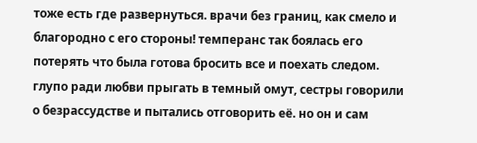тоже есть где развернуться. врачи без границ, как смело и благородно с его стороны! темперанс так боялась его потерять что была готова бросить все и поехать следом. глупо ради любви прыгать в темный омут, сестры говорили о безрассудстве и пытались отговорить её. но он и сам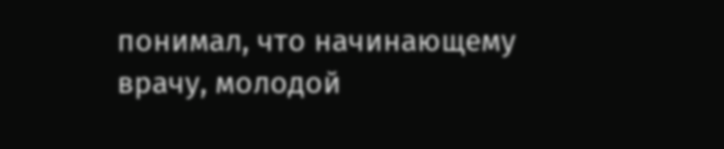понимал, что начинающему врачу, молодой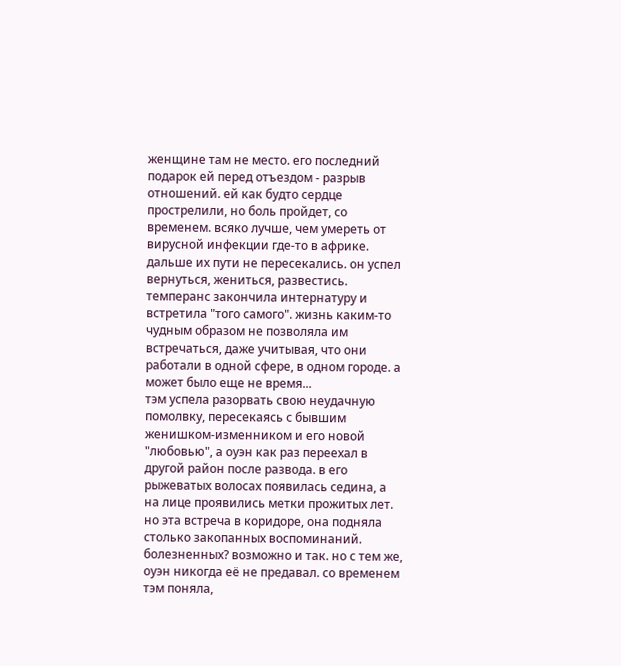женщине там не место. его последний подарок ей перед отъездом - разрыв отношений. ей как будто сердце прострелили, но боль пройдет, со временем. всяко лучше, чем умереть от вирусной инфекции где-то в африке.
дальше их пути не пересекались. он успел вернуться, жениться, развестись. темперанс закончила интернатуру и встретила "того самого". жизнь каким-то чудным образом не позволяла им встречаться, даже учитывая, что они работали в одной сфере, в одном городе. а может было еще не время...
тэм успела разорвать свою неудачную помолвку, пересекаясь с бывшим женишком-изменником и его новой "любовью", а оуэн как раз переехал в другой район после развода. в его рыжеватых волосах появилась седина, а на лице проявились метки прожитых лет. но эта встреча в коридоре, она подняла столько закопанных воспоминаний. болезненных? возможно и так. но с тем же, оуэн никогда её не предавал. со временем тэм поняла,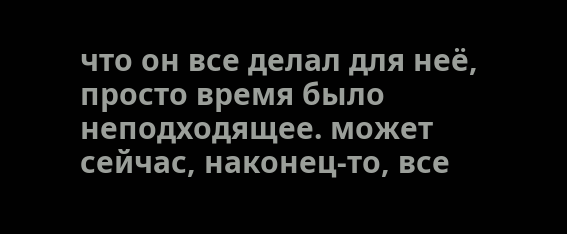что он все делал для неё, просто время было неподходящее. может сейчас, наконец-то, все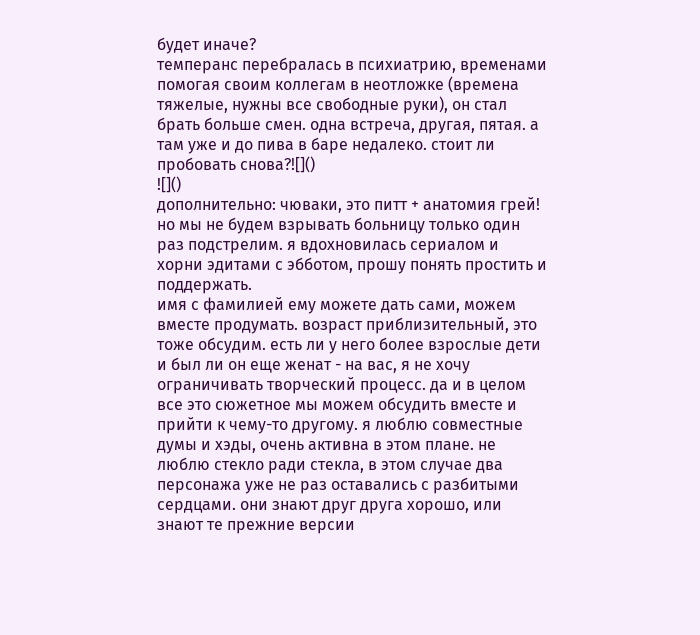будет иначе?
темперанс перебралась в психиатрию, временами помогая своим коллегам в неотложке (времена тяжелые, нужны все свободные руки), он стал брать больше смен. одна встреча, другая, пятая. а там уже и до пива в баре недалеко. стоит ли пробовать снова?![]()
![]()
дополнительно: чюваки, это питт + анатомия грей! но мы не будем взрывать больницу только один раз подстрелим. я вдохновилась сериалом и хорни эдитами с эбботом, прошу понять простить и поддержать.
имя с фамилией ему можете дать сами, можем вместе продумать. возраст приблизительный, это тоже обсудим. есть ли у него более взрослые дети и был ли он еще женат - на вас, я не хочу ограничивать творческий процесс. да и в целом все это сюжетное мы можем обсудить вместе и прийти к чему-то другому. я люблю совместные думы и хэды, очень активна в этом плане. не люблю стекло ради стекла, в этом случае два персонажа уже не раз оставались с разбитыми сердцами. они знают друг друга хорошо, или знают те прежние версии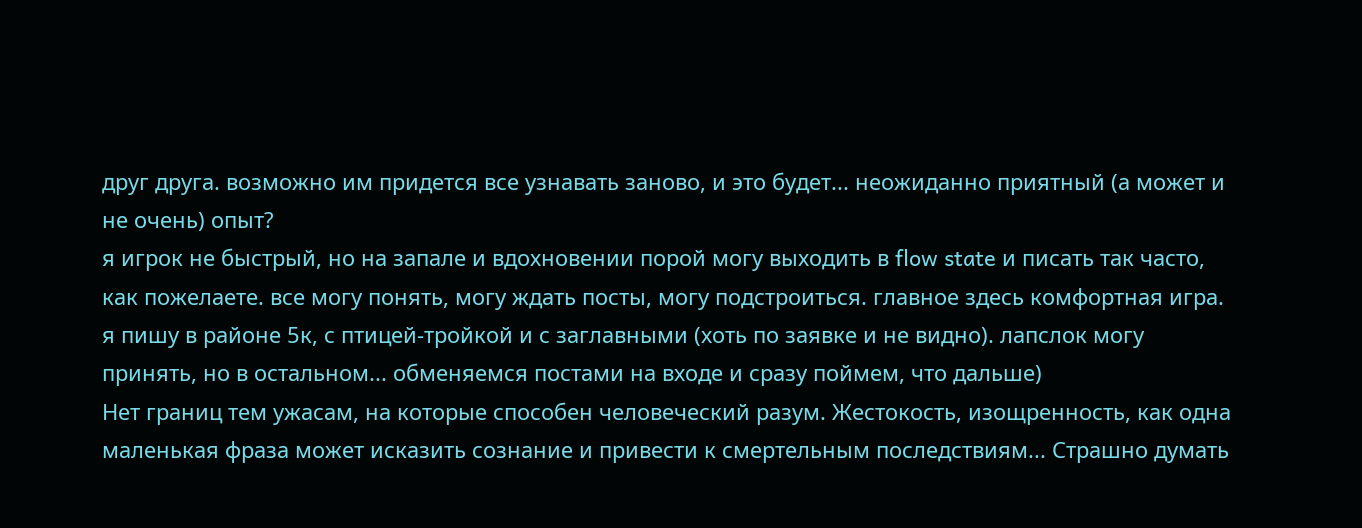друг друга. возможно им придется все узнавать заново, и это будет... неожиданно приятный (а может и не очень) опыт?
я игрок не быстрый, но на запале и вдохновении порой могу выходить в flow state и писать так часто, как пожелаете. все могу понять, могу ждать посты, могу подстроиться. главное здесь комфортная игра. я пишу в районе 5к, с птицей-тройкой и с заглавными (хоть по заявке и не видно). лапслок могу принять, но в остальном... обменяемся постами на входе и сразу поймем, что дальше)
Нет границ тем ужасам, на которые способен человеческий разум. Жестокость, изощренность, как одна маленькая фраза может исказить сознание и привести к смертельным последствиям... Страшно думать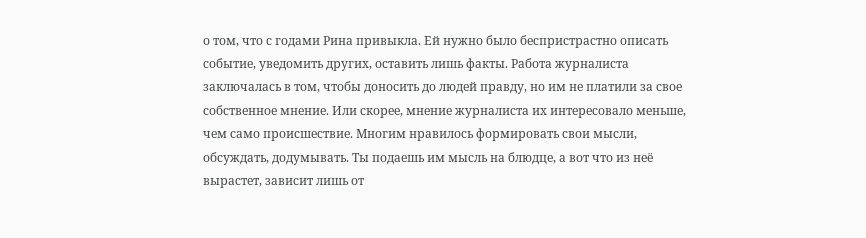о том, что с годами Рина привыкла. Ей нужно было беспристрастно описать событие, уведомить других, оставить лишь факты. Работа журналиста заключалась в том, чтобы доносить до людей правду, но им не платили за свое собственное мнение. Или скорее, мнение журналиста их интересовало меньше, чем само происшествие. Многим нравилось формировать свои мысли, обсуждать, додумывать. Ты подаешь им мысль на блюдце, а вот что из неё вырастет, зависит лишь от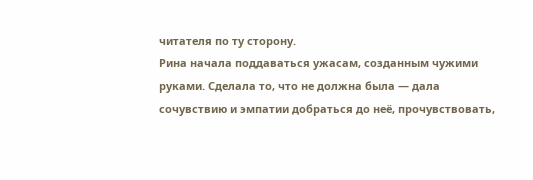читателя по ту сторону.
Рина начала поддаваться ужасам, созданным чужими руками. Сделала то, что не должна была — дала сочувствию и эмпатии добраться до неё, прочувствовать,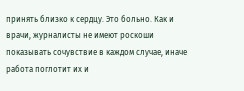принять близко к сердцу. Это больно. Как и врачи, журналисты не имеют роскоши показывать сочувствие в каждом случае, иначе работа поглотит их и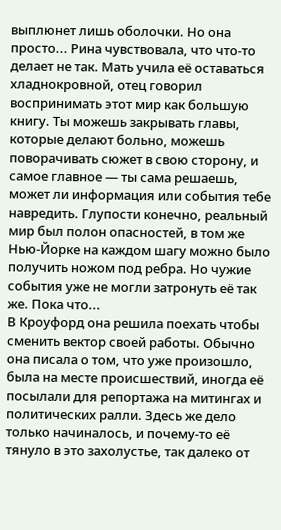выплюнет лишь оболочки. Но она просто... Рина чувствовала, что что-то делает не так. Мать учила её оставаться хладнокровной, отец говорил воспринимать этот мир как большую книгу. Ты можешь закрывать главы, которые делают больно, можешь поворачивать сюжет в свою сторону, и самое главное — ты сама решаешь, может ли информация или события тебе навредить. Глупости конечно, реальный мир был полон опасностей, в том же Нью-Йорке на каждом шагу можно было получить ножом под ребра. Но чужие события уже не могли затронуть её так же. Пока что...
В Кроуфорд она решила поехать чтобы сменить вектор своей работы. Обычно она писала о том, что уже произошло, была на месте происшествий, иногда её посылали для репортажа на митингах и политических ралли. Здесь же дело только начиналось, и почему-то её тянуло в это захолустье, так далеко от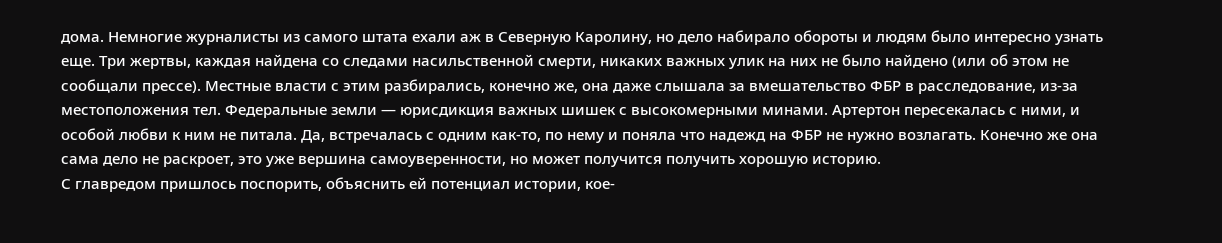дома. Немногие журналисты из самого штата ехали аж в Северную Каролину, но дело набирало обороты и людям было интересно узнать еще. Три жертвы, каждая найдена со следами насильственной смерти, никаких важных улик на них не было найдено (или об этом не сообщали прессе). Местные власти с этим разбирались, конечно же, она даже слышала за вмешательство ФБР в расследование, из-за местоположения тел. Федеральные земли — юрисдикция важных шишек с высокомерными минами. Артертон пересекалась с ними, и особой любви к ним не питала. Да, встречалась с одним как-то, по нему и поняла что надежд на ФБР не нужно возлагать. Конечно же она сама дело не раскроет, это уже вершина самоуверенности, но может получится получить хорошую историю.
С главредом пришлось поспорить, объяснить ей потенциал истории, кое-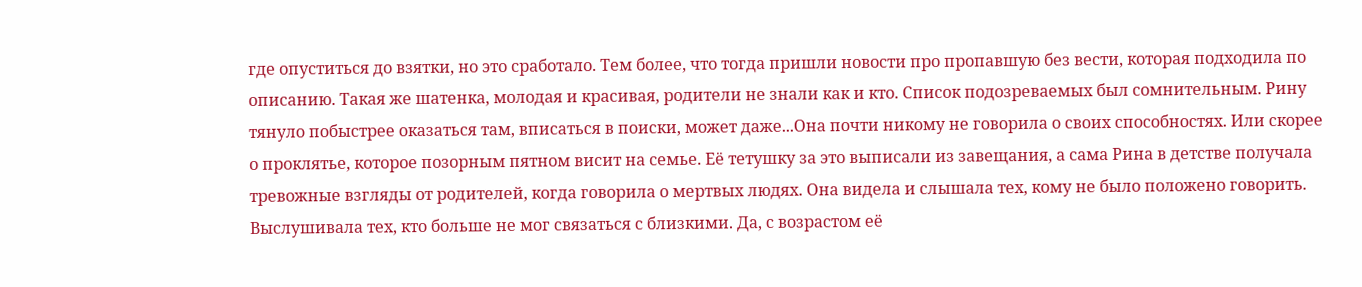где опуститься до взятки, но это сработало. Тем более, что тогда пришли новости про пропавшую без вести, которая подходила по описанию. Такая же шатенка, молодая и красивая, родители не знали как и кто. Список подозреваемых был сомнительным. Рину тянуло побыстрее оказаться там, вписаться в поиски, может даже...Она почти никому не говорила о своих способностях. Или скорее о проклятье, которое позорным пятном висит на семье. Её тетушку за это выписали из завещания, а сама Рина в детстве получала тревожные взгляды от родителей, когда говорила о мертвых людях. Она видела и слышала тех, кому не было положено говорить. Выслушивала тех, кто больше не мог связаться с близкими. Да, с возрастом её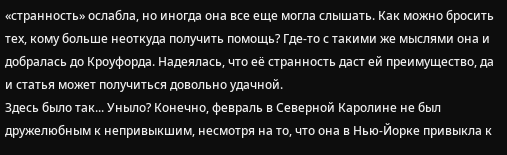«странность» ослабла, но иногда она все еще могла слышать. Как можно бросить тех, кому больше неоткуда получить помощь? Где-то с такими же мыслями она и добралась до Кроуфорда. Надеялась, что её странность даст ей преимущество, да и статья может получиться довольно удачной.
Здесь было так... Уныло? Конечно, февраль в Северной Каролине не был дружелюбным к непривыкшим, несмотря на то, что она в Нью-Йорке привыкла к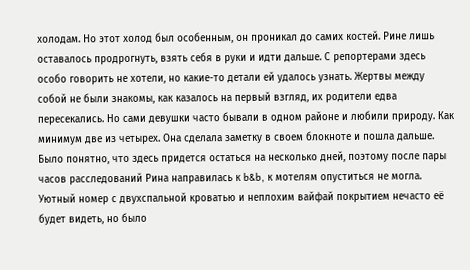холодам. Но этот холод был особенным, он проникал до самих костей. Рине лишь оставалось продрогнуть, взять себя в руки и идти дальше. С репортерами здесь особо говорить не хотели, но какие-то детали ей удалось узнать. Жертвы между собой не были знакомы, как казалось на первый взгляд, их родители едва пересекались. Но сами девушки часто бывали в одном районе и любили природу. Как минимум две из четырех. Она сделала заметку в своем блокноте и пошла дальше. Было понятно, что здесь придется остаться на несколько дней, поэтому после пары часов расследований Рина направилась к b&b, к мотелям опуститься не могла. Уютный номер с двухспальной кроватью и неплохим вайфай покрытием нечасто её будет видеть, но было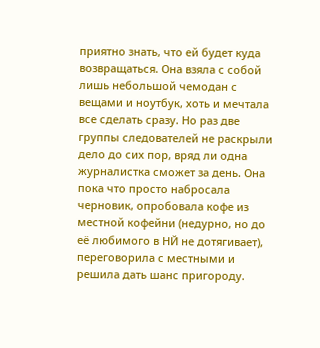приятно знать, что ей будет куда возвращаться. Она взяла с собой лишь небольшой чемодан с вещами и ноутбук, хоть и мечтала все сделать сразу. Но раз две группы следователей не раскрыли дело до сих пор, вряд ли одна журналистка сможет за день. Она пока что просто набросала черновик, опробовала кофе из местной кофейни (недурно, но до её любимого в НЙ не дотягивает), переговорила с местными и решила дать шанс пригороду.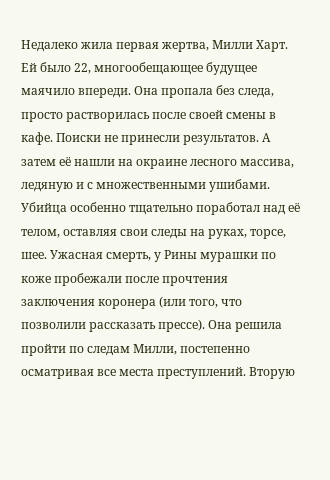Недалеко жила первая жертва, Милли Харт. Ей было 22, многообещающее будущее маячило впереди. Она пропала без следа, просто растворилась после своей смены в кафе. Поиски не принесли результатов. А затем её нашли на окраине лесного массива, ледяную и с множественными ушибами. Убийца особенно тщательно поработал над её телом, оставляя свои следы на руках, торсе, шее. Ужасная смерть, у Рины мурашки по коже пробежали после прочтения заключения коронера (или того, что позволили рассказать прессе). Она решила пройти по следам Милли, постепенно осматривая все места преступлений. Вторую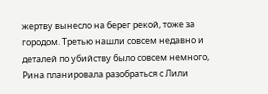жертву вынесло на берег рекой, тоже за городом. Третью нашли совсем недавно и деталей по убийству было совсем немного, Рина планировала разобраться с Лили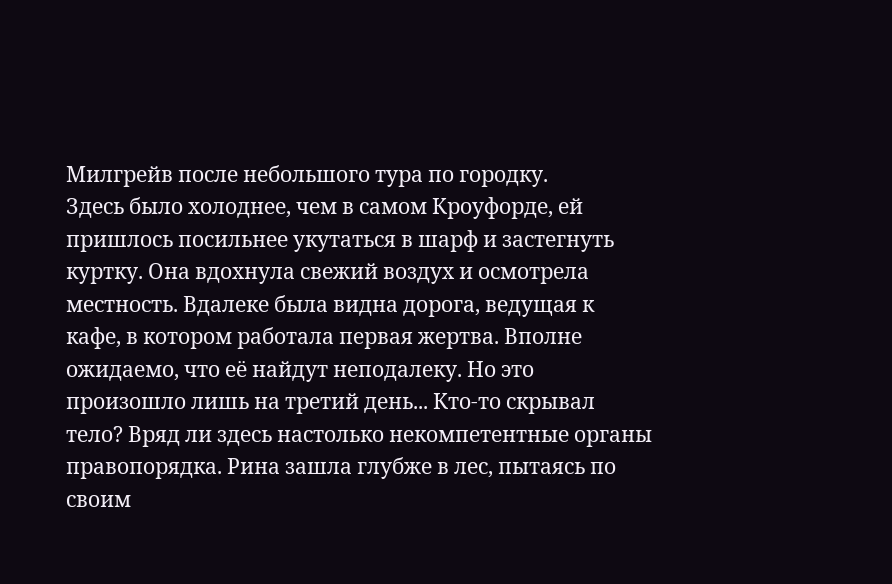Милгрейв после небольшого тура по городку.
Здесь было холоднее, чем в самом Кроуфорде, ей пришлось посильнее укутаться в шарф и застегнуть куртку. Она вдохнула свежий воздух и осмотрела местность. Вдалеке была видна дорога, ведущая к кафе, в котором работала первая жертва. Вполне ожидаемо, что её найдут неподалеку. Но это произошло лишь на третий день... Кто-то скрывал тело? Вряд ли здесь настолько некомпетентные органы правопорядка. Рина зашла глубже в лес, пытаясь по своим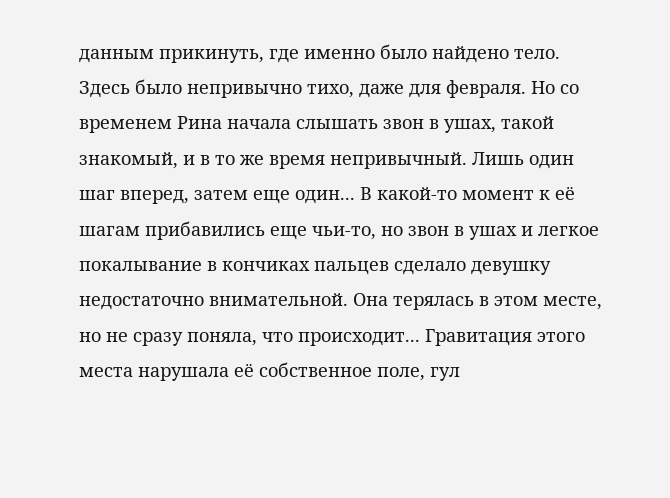данным прикинуть, где именно было найдено тело. Здесь было непривычно тихо, даже для февраля. Но со временем Рина начала слышать звон в ушах, такой знакомый, и в то же время непривычный. Лишь один шаг вперед, затем еще один... В какой-то момент к её шагам прибавились еще чьи-то, но звон в ушах и легкое покалывание в кончиках пальцев сделало девушку недостаточно внимательной. Она терялась в этом месте, но не сразу поняла, что происходит... Гравитация этого места нарушала её собственное поле, гул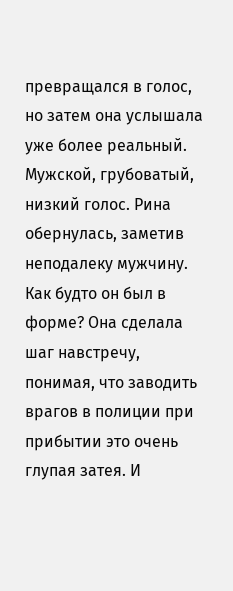превращался в голос, но затем она услышала уже более реальный. Мужской, грубоватый, низкий голос. Рина обернулась, заметив неподалеку мужчину. Как будто он был в форме? Она сделала шаг навстречу, понимая, что заводить врагов в полиции при прибытии это очень глупая затея. И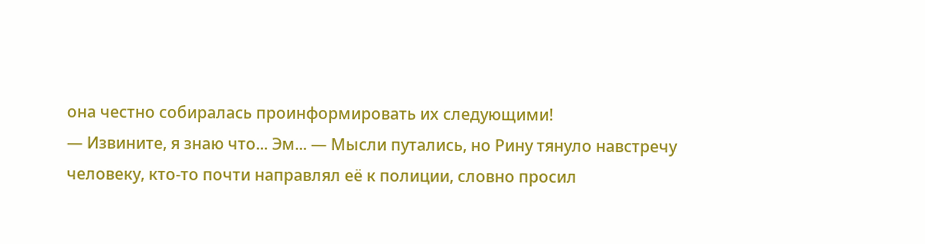она честно собиралась проинформировать их следующими!
— Извините, я знаю что... Эм... — Мысли путались, но Рину тянуло навстречу человеку, кто-то почти направлял её к полиции, словно просил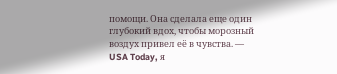помощи. Она сделала еще один глубокий вдох, чтобы морозный воздух привел её в чувства. — USA Today, я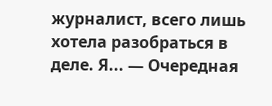журналист, всего лишь хотела разобраться в деле. Я... — Очередная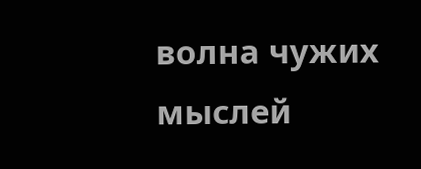волна чужих мыслей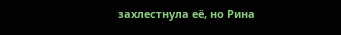захлестнула её, но Рина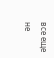все еще не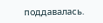поддавалась.